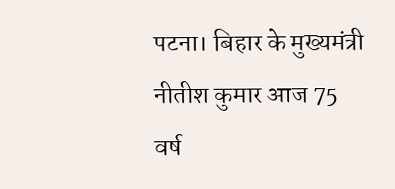पटना। बिहार के मुख्यमंत्री नीतीश कुमार आज 75 वर्ष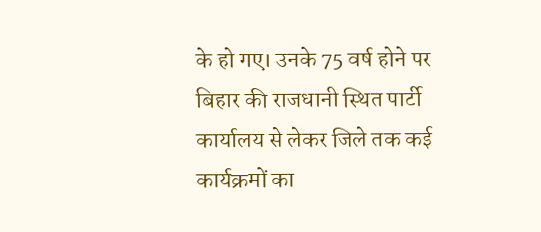के हो गए। उनके 75 वर्ष होने पर बिहार की राजधानी स्थित पार्टी कार्यालय से लेकर जिले तक कई कार्यक्रमों का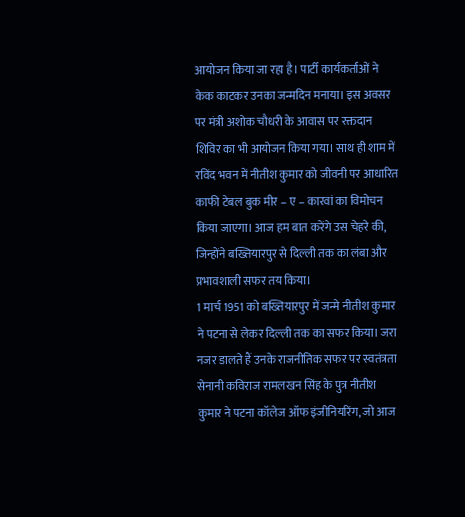आयोजन किया जा रहा है। पार्टी कार्यकर्ताओं ने केक काटकर उनका जन्मदिन मनाया। इस अवसर पर मंत्री अशोक चौधरी के आवास पर रक्तदान शिविर का भी आयोजन किया गया। साथ ही शाम में रविंद भवन में नीतीश कुमार को जीवनी पर आधारित काफी टेबल बुक मीर – ए – कारवां का विमोचन किया जाएगा। आज हम बात करेंगे उस चेहरे की, जिन्होंने बख्तियारपुर से दिल्ली तक का लंबा और प्रभावशाली सफर तय किया।
1 मार्च 1951 को बख्तियारपुर में जन्मे नीतीश कुमार ने पटना से लेकर दिल्ली तक का सफर किया। जरा नजर डालते हैं उनके राजनीतिक सफर पर स्वतंत्रता सेनानी कविराज रामलखन सिंह के पुत्र नीतीश कुमार ने पटना कॉलेज ऑफ इंजीनियरिंग, जो आज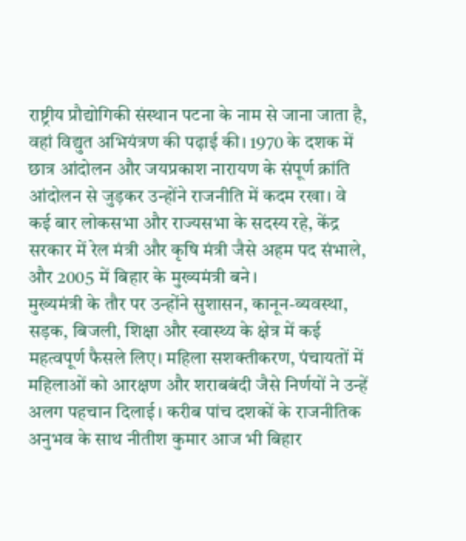राष्ट्रीय प्रौद्योगिकी संस्थान पटना के नाम से जाना जाता है, वहां विद्युत अभियंत्रण की पढ़ाई की। 1970 के दशक में छात्र आंदोलन और जयप्रकाश नारायण के संपूर्ण क्रांति आंदोलन से जुड़कर उन्होंने राजनीति में कदम रखा। वे कई बार लोकसभा और राज्यसभा के सदस्य रहे, केंद्र सरकार में रेल मंत्री और कृषि मंत्री जैसे अहम पद संभाले, और 2005 में बिहार के मुख्यमंत्री बने।
मुख्यमंत्री के तौर पर उन्होंने सुशासन, कानून-व्यवस्था, सड़क, बिजली, शिक्षा और स्वास्थ्य के क्षेत्र में कई महत्वपूर्ण फैसले लिए। महिला सशक्तीकरण, पंचायतों में महिलाओं को आरक्षण और शराबबंदी जैसे निर्णयों ने उन्हें अलग पहचान दिलाई। करीब पांच दशकों के राजनीतिक अनुभव के साथ नीतीश कुमार आज भी बिहार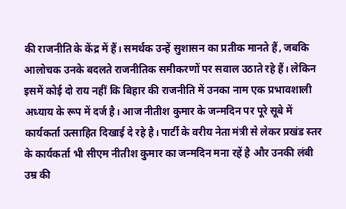की राजनीति के केंद्र में हैं। समर्थक उन्हें सुशासन का प्रतीक मानते हैं, जबकि आलोचक उनके बदलते राजनीतिक समीकरणों पर सवाल उठाते रहे हैं। लेकिन इसमें कोई दो राय नहीं कि बिहार की राजनीति में उनका नाम एक प्रभावशाली अध्याय के रूप में दर्ज है। आज नीतीश कुमार के जन्मदिन पर पूरे सूबे में कार्यकर्ता उत्साहित दिखाई दे रहे है। पार्टी के वरीय नेता मंत्री से लेकर प्रखंड स्तर के कार्यकर्ता भी सीएम नीतीश कुमार का जन्मदिन मना रहें है और उनकी लंबी उम्र की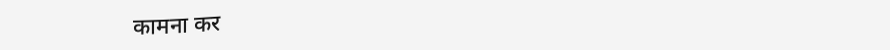कामना कर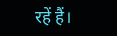रहें हैं।